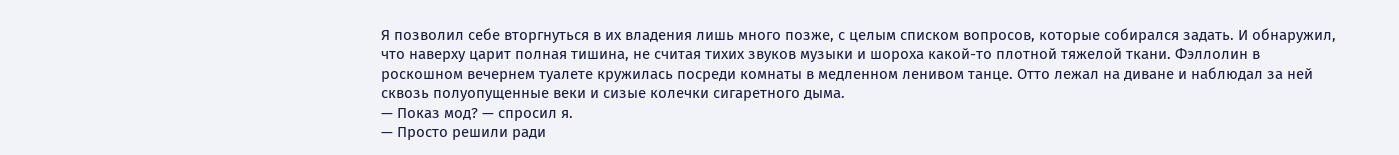Я позволил себе вторгнуться в их владения лишь много позже, с целым списком вопросов, которые собирался задать. И обнаружил, что наверху царит полная тишина, не считая тихих звуков музыки и шороха какой-то плотной тяжелой ткани. Фэллолин в роскошном вечернем туалете кружилась посреди комнаты в медленном ленивом танце. Отто лежал на диване и наблюдал за ней сквозь полуопущенные веки и сизые колечки сигаретного дыма.
— Показ мод? — спросил я.
— Просто решили ради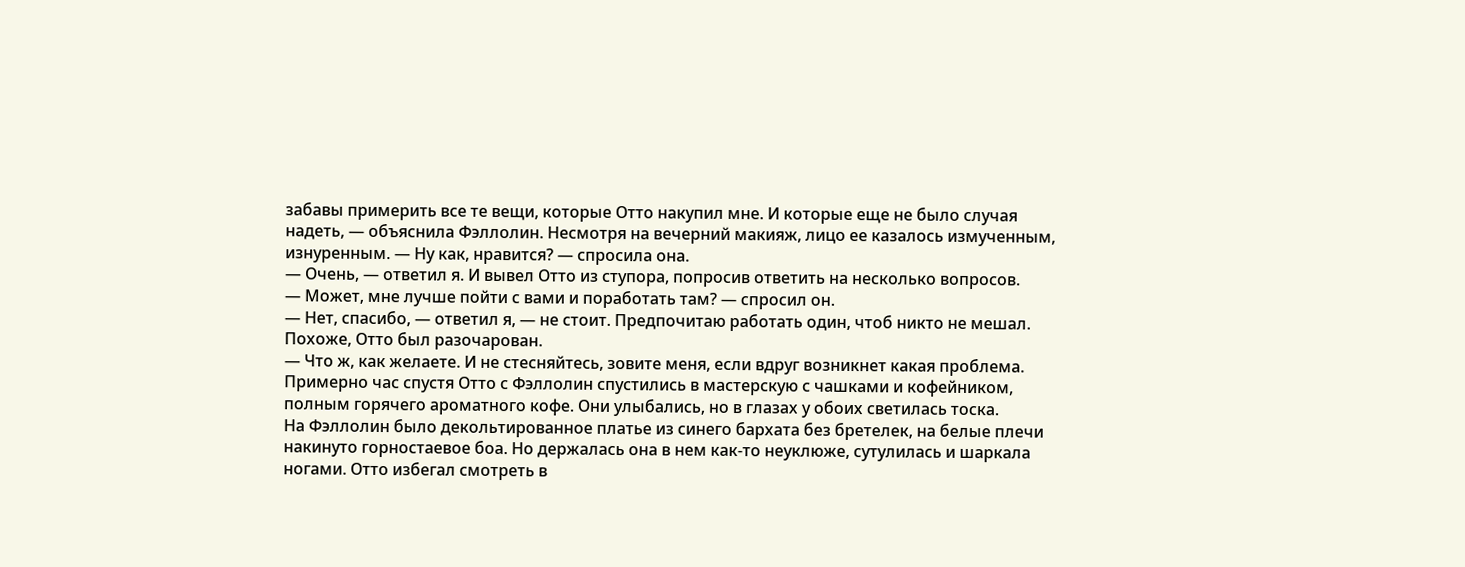забавы примерить все те вещи, которые Отто накупил мне. И которые еще не было случая надеть, — объяснила Фэллолин. Несмотря на вечерний макияж, лицо ее казалось измученным, изнуренным. — Ну как, нравится? — спросила она.
— Очень, — ответил я. И вывел Отто из ступора, попросив ответить на несколько вопросов.
— Может, мне лучше пойти с вами и поработать там? — спросил он.
— Нет, спасибо, — ответил я, — не стоит. Предпочитаю работать один, чтоб никто не мешал.
Похоже, Отто был разочарован.
— Что ж, как желаете. И не стесняйтесь, зовите меня, если вдруг возникнет какая проблема.
Примерно час спустя Отто с Фэллолин спустились в мастерскую с чашками и кофейником, полным горячего ароматного кофе. Они улыбались, но в глазах у обоих светилась тоска.
На Фэллолин было декольтированное платье из синего бархата без бретелек, на белые плечи накинуто горностаевое боа. Но держалась она в нем как-то неуклюже, сутулилась и шаркала ногами. Отто избегал смотреть в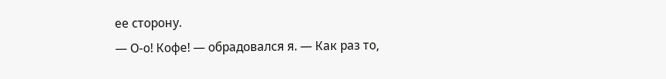ее сторону.
— О-о! Кофе! — обрадовался я. — Как раз то,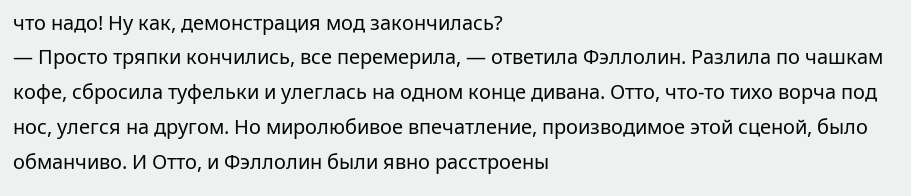что надо! Ну как, демонстрация мод закончилась?
— Просто тряпки кончились, все перемерила, — ответила Фэллолин. Разлила по чашкам кофе, сбросила туфельки и улеглась на одном конце дивана. Отто, что-то тихо ворча под нос, улегся на другом. Но миролюбивое впечатление, производимое этой сценой, было обманчиво. И Отто, и Фэллолин были явно расстроены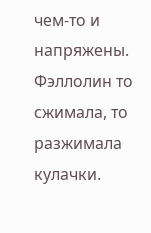чем-то и напряжены. Фэллолин то сжимала, то разжимала кулачки.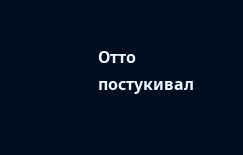Отто постукивал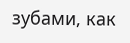зубами, как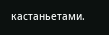кастаньетами.